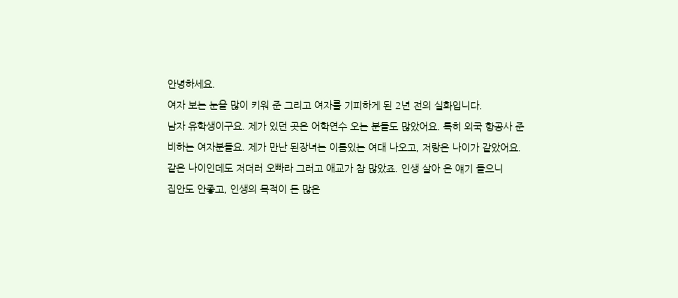안녕하세요.
여자 보는 눈을 많이 키워 준 그리고 여자를 기피하게 된 2년 전의 실화입니다.
남자 유학생이구요. 제가 있던 곳은 어학연수 오는 분들도 많았어요. 특히 외국 항공사 준
비하는 여자분들요. 제가 만난 된장녀는 이름있는 여대 나오고, 저랑은 나이가 같았어요.
같은 나이인데도 저더러 오빠라 그러고 애교가 참 많았죠. 인생 살아 온 얘기 들으니
집안도 안좋고, 인생의 목적이 돈 많은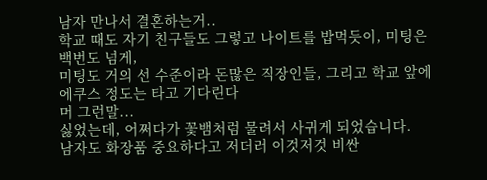남자 만나서 결혼하는거..
학교 때도 자기 친구들도 그렇고 나이트를 밥먹듯이, 미팅은 백번도 넘게,
미팅도 거의 선 수준이라 돈많은 직장인들, 그리고 학교 앞에 에쿠스 정도는 타고 기다린다
머 그런말...
싫었는데, 어쩌다가 꽃뱀처럼 물려서 사귀게 되었습니다.
남자도 화장품 중요하다고 저더러 이것저것 비싼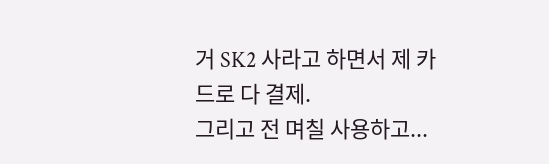거 SK2 사라고 하면서 제 카드로 다 결제.
그리고 전 며칠 사용하고...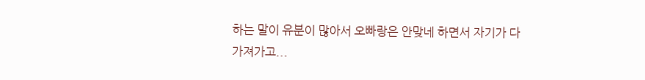하는 말이 유분이 많아서 오빠랑은 안맞네 하면서 자기가 다
가져가고...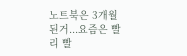노트북은 3개월 된거...요즘은 빨리 빨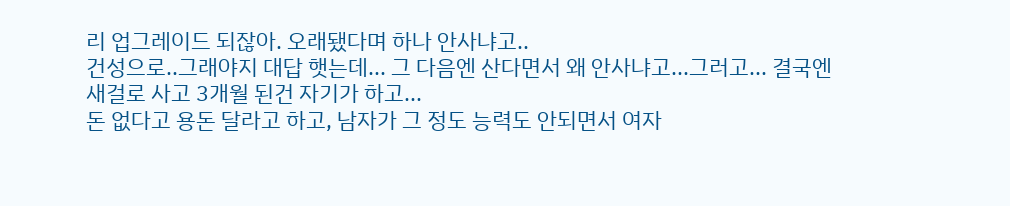리 업그레이드 되잖아. 오래됐다며 하나 안사냐고..
건성으로..그래야지 대답 햇는데... 그 다음엔 산다면서 왜 안사냐고...그러고... 결국엔
새걸로 사고 3개월 된건 자기가 하고...
돈 없다고 용돈 달라고 하고, 남자가 그 정도 능력도 안되면서 여자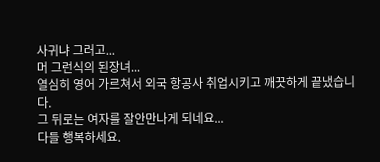사귀냐 그러고...
머 그런식의 된장녀...
열심히 영어 가르쳐서 외국 항공사 취업시키고 깨끗하게 끝냈습니다.
그 뒤로는 여자를 잘안만나게 되네요...
다들 행복하세요.